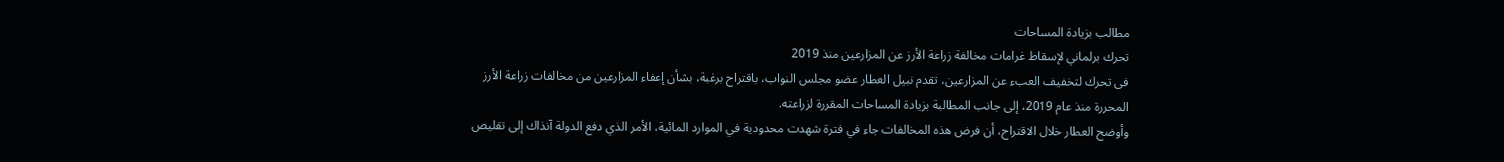مطالب بزيادة المساحات
تحرك برلماني لإسقاط غرامات مخالفة زراعة الأرز عن المزارعين منذ 2019
فى تحرك لتخفيف العبء عن المزارعين، تقدم نبيل العطار عضو مجلس النواب، باقتراح برغبة، بشأن إعفاء المزارعين من مخالفات زراعة الأرز المحررة منذ عام 2019، إلى جانب المطالبة بزيادة المساحات المقررة لزراعته.
وأوضح العطار خلال الاقتراح، أن فرض هذه المخالفات جاء في فترة شهدت محدودية في الموارد المائية، الأمر الذي دفع الدولة آنذاك إلى تقليص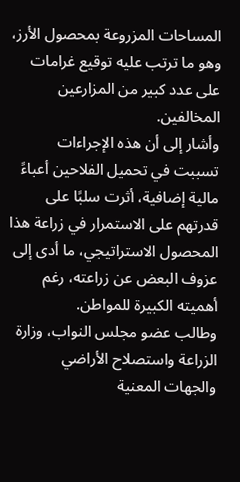المساحات المزروعة بمحصول الأرز، وهو ما ترتب عليه توقيع غرامات على عدد كبير من المزارعين المخالفين.
وأشار إلى أن هذه الإجراءات تسببت في تحميل الفلاحين أعباءً مالية إضافية، أثرت سلبًا على قدرتهم على الاستمرار في زراعة هذا المحصول الاستراتيجي، ما أدى إلى عزوف البعض عن زراعته، رغم أهميته الكبيرة للمواطن.
وطالب عضو مجلس النواب، وزارة الزراعة واستصلاح الأراضي والجهات المعنية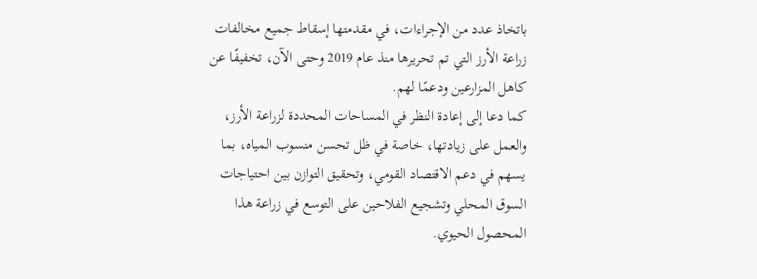باتخاذ عدد من الإجراءات، في مقدمتها إسقاط جميع مخالفات زراعة الأرز التي تم تحريرها منذ عام 2019 وحتى الآن، تخفيفًا عن كاهل المزارعين ودعمًا لهم.
كما دعا إلى إعادة النظر في المساحات المحددة لزراعة الأرز، والعمل على زيادتها، خاصة في ظل تحسن منسوب المياه، بما يسهم في دعم الاقتصاد القومي، وتحقيق التوازن بين احتياجات السوق المحلي وتشجيع الفلاحين على التوسع في زراعة هذا المحصول الحيوي.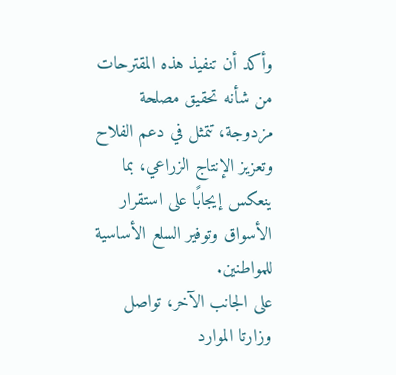وأكد أن تنفيذ هذه المقترحات من شأنه تحقيق مصلحة مزدوجة، تتمثل في دعم الفلاح وتعزيز الإنتاج الزراعي، بما ينعكس إيجابًا على استقرار الأسواق وتوفير السلع الأساسية للمواطنين.
على الجانب الآخر، تواصل وزارتا الموارد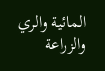المائية والري والزراعة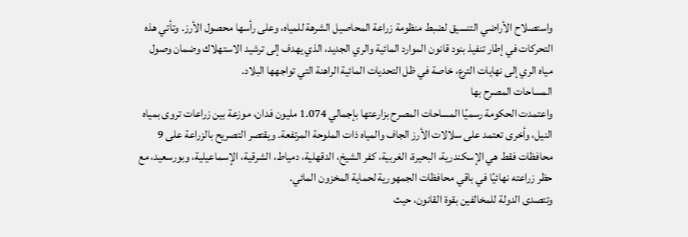واستصلاح الأراضي التنسيق لضبط منظومة زراعة المحاصيل الشرهة للمياه، وعلى رأسها محصول الأرز. وتأتي هذه التحركات في إطار تنفيذ بنود قانون الموارد المائية والري الجديد، الذي يهدف إلى ترشيد الاستهلاك وضمان وصول مياه الري إلى نهايات الترع، خاصة في ظل التحديات المائية الراهنة التي تواجهها البلاد.
المساحات المصرح بها
واعتمدت الحكومة رسميًا المساحات المصرح بزارعتها بإجمالي 1.074 مليون فدان، موزعة بين زراعات تروى بمياه النيل، وأخرى تعتمد على سلالات الأرز الجاف والمياه ذات الملوحة المرتفعة. ويقتصر التصريح بالزراعة على 9 محافظات فقط هي الإسكندرية، البحيرة، الغربية، كفر الشيخ، الدقهلية، دمياط، الشرقية، الإسماعيلية، وبورسعيد، مع حظر زراعته نهائيًا في باقي محافظات الجمهورية لحماية المخزون المائي.
وتتصدى الدولة للمخالفين بقوة القانون، حيث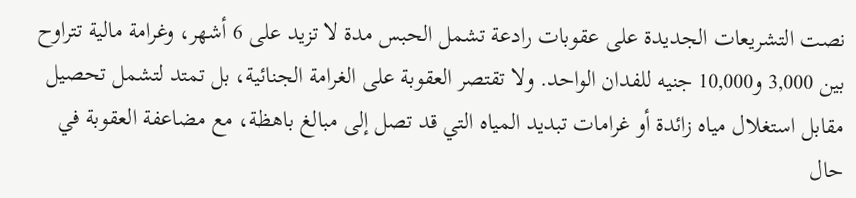نصت التشريعات الجديدة على عقوبات رادعة تشمل الحبس مدة لا تزيد على 6 أشهر، وغرامة مالية تتراوح بين 3,000 و10,000 جنيه للفدان الواحد. ولا تقتصر العقوبة على الغرامة الجنائية، بل تمتد لتشمل تحصيل مقابل استغلال مياه زائدة أو غرامات تبديد المياه التي قد تصل إلى مبالغ باهظة، مع مضاعفة العقوبة في حال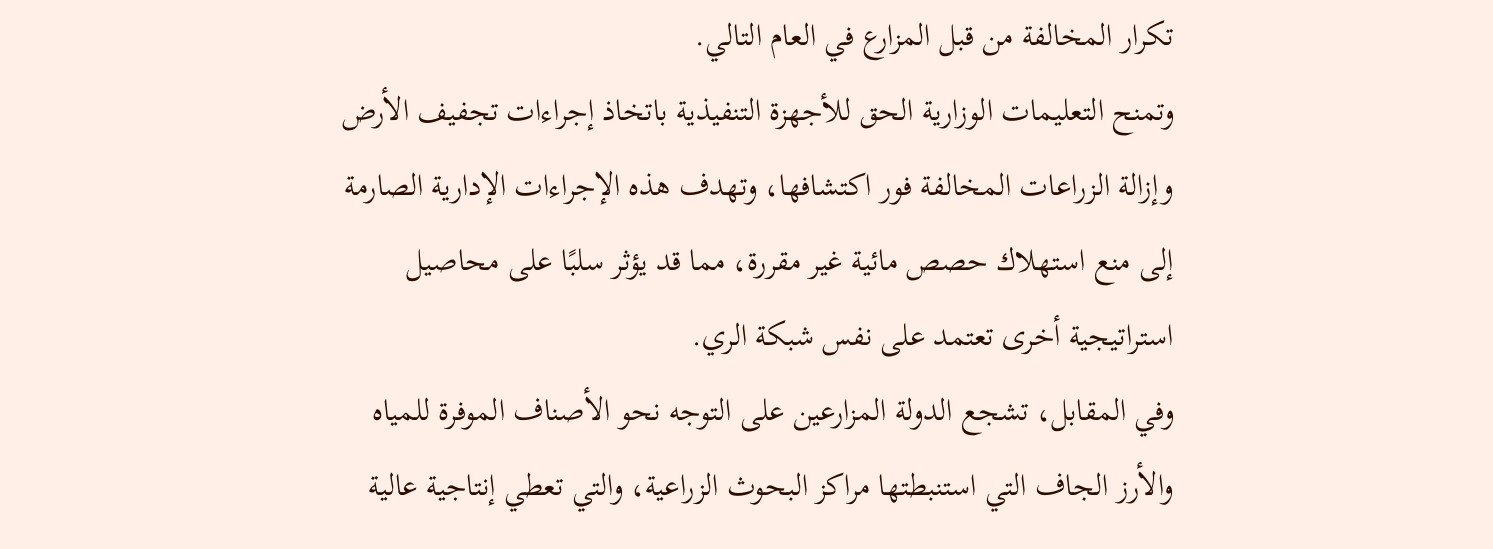تكرار المخالفة من قبل المزارع في العام التالي.
وتمنح التعليمات الوزارية الحق للأجهزة التنفيذية باتخاذ إجراءات تجفيف الأرض وإزالة الزراعات المخالفة فور اكتشافها، وتهدف هذه الإجراءات الإدارية الصارمة إلى منع استهلاك حصص مائية غير مقررة، مما قد يؤثر سلبًا على محاصيل استراتيجية أخرى تعتمد على نفس شبكة الري.
وفي المقابل، تشجع الدولة المزارعين على التوجه نحو الأصناف الموفرة للمياه والأرز الجاف التي استنبطتها مراكز البحوث الزراعية، والتي تعطي إنتاجية عالية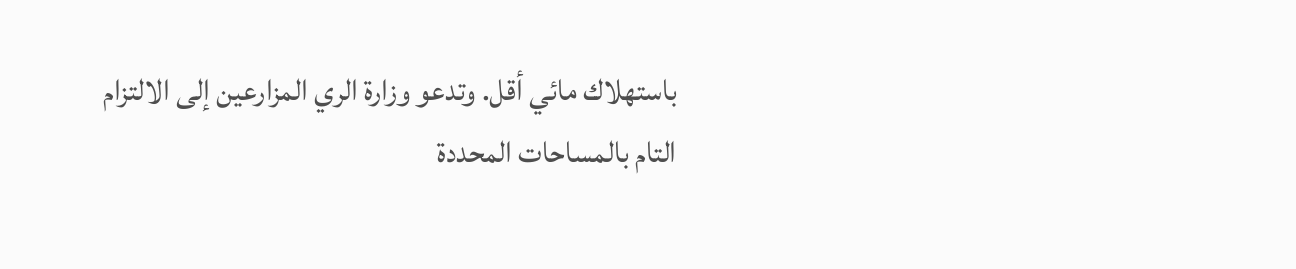باستهلاك مائي أقل. وتدعو وزارة الري المزارعين إلى الالتزام التام بالمساحات المحددة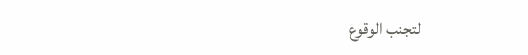لتجنب الوقوع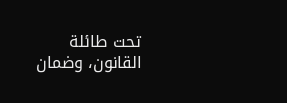تحت طائلة القانون، وضمان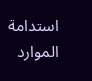استدامة الموارد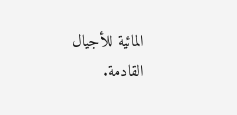المائية للأجيال القادمة.